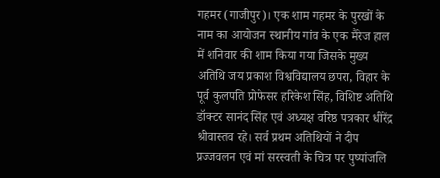गहमर (गाजीपुर)। एक शाम गहमर के पुरखों के नाम का आयोजन स्थानीय गांव के एक मैरेज हाल में शनिवार की शाम किया गया जिसके मुख्य अतिथि जय प्रकाश विश्वविद्यालय छपरा, विहार के पूर्व कुलपति प्रोफेसर हरिकेश सिंह, विशिष्ट अतिथि डॉक्टर सानंद सिंह एवं अध्यक्ष वरिष्ठ पत्रकार धीरेंद्र श्रीवास्तव रहे। सर्व प्रथम अतिथियों ने दीप प्रज्जवलन एवं मां सरस्वती के चित्र पर पुष्पांजलि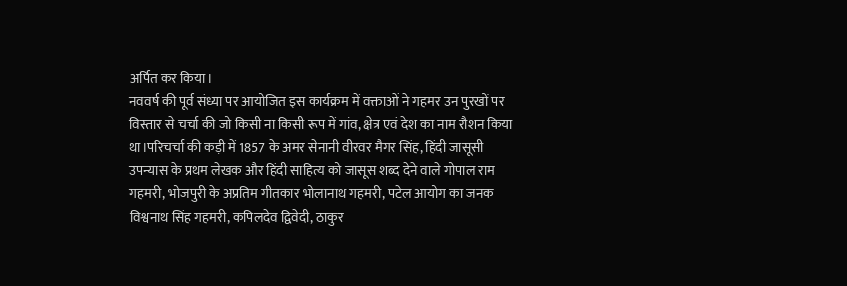अर्पित कर किया।
नववर्ष की पूर्व संध्या पर आयोजित इस कार्यक्रम में वक्ताओं ने गहमर उन पुरखों पर विस्तार से चर्चा की जो किसी ना किसी रूप में गांव, क्षेत्र एवं देश का नाम रौशन किया था।परिचर्चा की कड़ी में 1857 के अमर सेनानी वीरवर मैगर सिंह, हिंदी जासूसी उपन्यास के प्रथम लेखक और हिंदी साहित्य को जासूस शब्द देने वाले गोपाल राम गहमरी, भोजपुरी के अप्रतिम गीतकार भोलानाथ गहमरी, पटेल आयोग का जनक विश्वनाथ सिंह गहमरी, कपिलदेव द्विवेदी, ठाकुर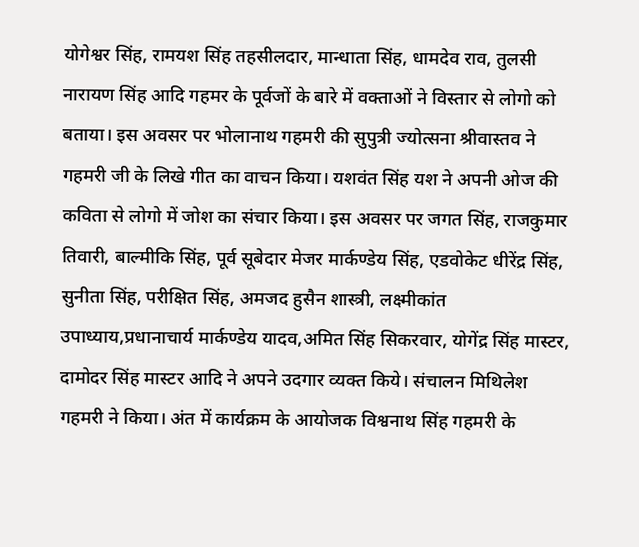योगेश्वर सिंह, रामयश सिंह तहसीलदार, मान्धाता सिंह, धामदेव राव, तुलसी नारायण सिंह आदि गहमर के पूर्वजों के बारे में वक्ताओं ने विस्तार से लोगो को बताया। इस अवसर पर भोलानाथ गहमरी की सुपुत्री ज्योत्सना श्रीवास्तव ने गहमरी जी के लिखे गीत का वाचन किया। यशवंत सिंह यश ने अपनी ओज की कविता से लोगो में जोश का संचार किया। इस अवसर पर जगत सिंह, राजकुमार तिवारी, बाल्मीकि सिंह, पूर्व सूबेदार मेजर मार्कण्डेय सिंह, एडवोकेट धीरेंद्र सिंह, सुनीता सिंह, परीक्षित सिंह, अमजद हुसैन शास्त्री, लक्ष्मीकांत उपाध्याय,प्रधानाचार्य मार्कण्डेय यादव,अमित सिंह सिकरवार, योगेंद्र सिंह मास्टर, दामोदर सिंह मास्टर आदि ने अपने उदगार व्यक्त किये। संचालन मिथिलेश गहमरी ने किया। अंत में कार्यक्रम के आयोजक विश्वनाथ सिंह गहमरी के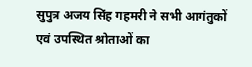सुपुत्र अजय सिंह गहमरी ने सभी आगंतुकों एवं उपस्थित श्रोताओं का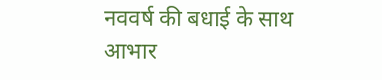नववर्ष की बधाई के साथ आभार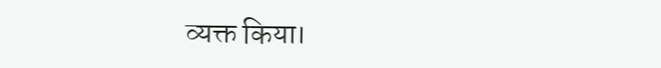व्यक्त किया।